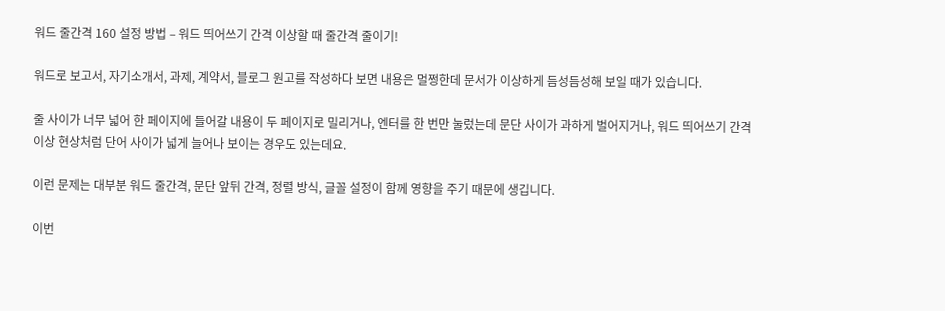워드 줄간격 160 설정 방법 – 워드 띄어쓰기 간격 이상할 때 줄간격 줄이기!

워드로 보고서, 자기소개서, 과제, 계약서, 블로그 원고를 작성하다 보면 내용은 멀쩡한데 문서가 이상하게 듬성듬성해 보일 때가 있습니다.

줄 사이가 너무 넓어 한 페이지에 들어갈 내용이 두 페이지로 밀리거나, 엔터를 한 번만 눌렀는데 문단 사이가 과하게 벌어지거나, 워드 띄어쓰기 간격 이상 현상처럼 단어 사이가 넓게 늘어나 보이는 경우도 있는데요.

이런 문제는 대부분 워드 줄간격, 문단 앞뒤 간격, 정렬 방식, 글꼴 설정이 함께 영향을 주기 때문에 생깁니다.

이번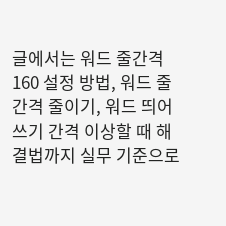글에서는 워드 줄간격 160 설정 방법, 워드 줄간격 줄이기, 워드 띄어쓰기 간격 이상할 때 해결법까지 실무 기준으로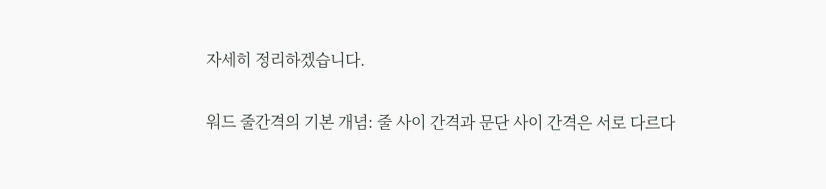자세히 정리하겠습니다.

워드 줄간격의 기본 개념: 줄 사이 간격과 문단 사이 간격은 서로 다르다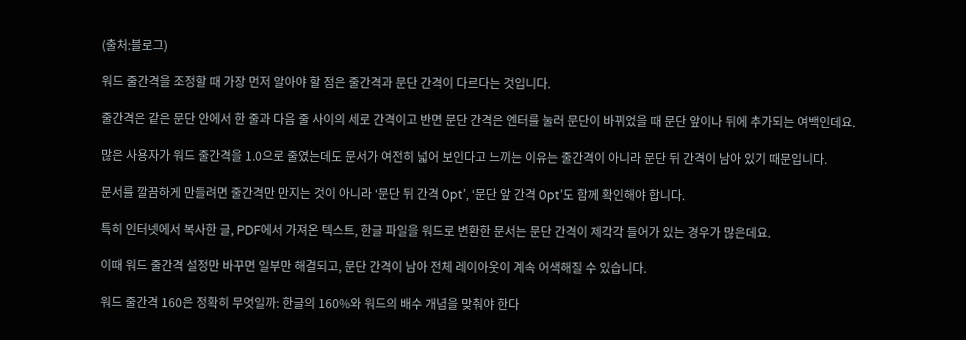(출처:블로그)

워드 줄간격을 조정할 때 가장 먼저 알아야 할 점은 줄간격과 문단 간격이 다르다는 것입니다.

줄간격은 같은 문단 안에서 한 줄과 다음 줄 사이의 세로 간격이고 반면 문단 간격은 엔터를 눌러 문단이 바뀌었을 때 문단 앞이나 뒤에 추가되는 여백인데요.

많은 사용자가 워드 줄간격을 1.0으로 줄였는데도 문서가 여전히 넓어 보인다고 느끼는 이유는 줄간격이 아니라 문단 뒤 간격이 남아 있기 때문입니다.

문서를 깔끔하게 만들려면 줄간격만 만지는 것이 아니라 ‘문단 뒤 간격 0pt’, ‘문단 앞 간격 0pt’도 함께 확인해야 합니다.

특히 인터넷에서 복사한 글, PDF에서 가져온 텍스트, 한글 파일을 워드로 변환한 문서는 문단 간격이 제각각 들어가 있는 경우가 많은데요.

이때 워드 줄간격 설정만 바꾸면 일부만 해결되고, 문단 간격이 남아 전체 레이아웃이 계속 어색해질 수 있습니다.

워드 줄간격 160은 정확히 무엇일까: 한글의 160%와 워드의 배수 개념을 맞춰야 한다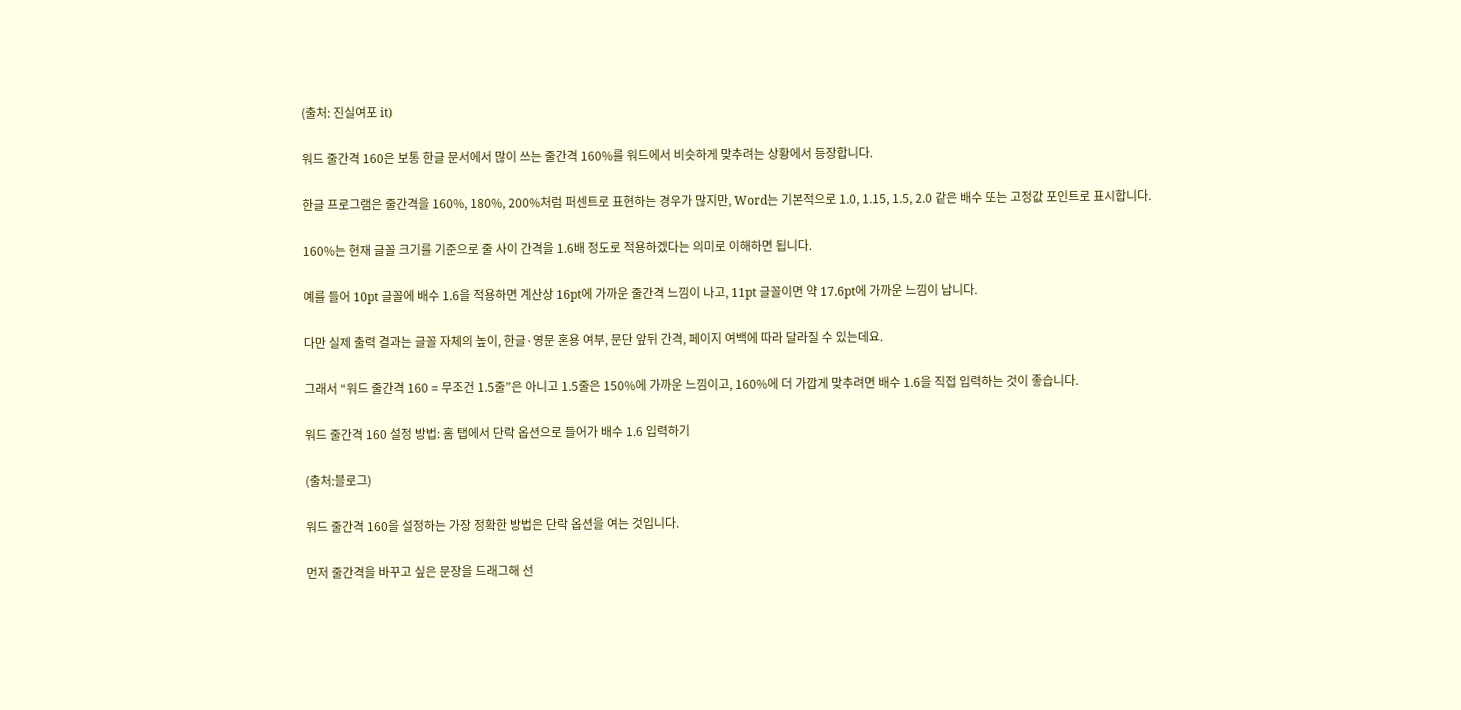(출처: 진실여포 it)

워드 줄간격 160은 보통 한글 문서에서 많이 쓰는 줄간격 160%를 워드에서 비슷하게 맞추려는 상황에서 등장합니다.

한글 프로그램은 줄간격을 160%, 180%, 200%처럼 퍼센트로 표현하는 경우가 많지만, Word는 기본적으로 1.0, 1.15, 1.5, 2.0 같은 배수 또는 고정값 포인트로 표시합니다.

160%는 현재 글꼴 크기를 기준으로 줄 사이 간격을 1.6배 정도로 적용하겠다는 의미로 이해하면 됩니다.

예를 들어 10pt 글꼴에 배수 1.6을 적용하면 계산상 16pt에 가까운 줄간격 느낌이 나고, 11pt 글꼴이면 약 17.6pt에 가까운 느낌이 납니다.

다만 실제 출력 결과는 글꼴 자체의 높이, 한글·영문 혼용 여부, 문단 앞뒤 간격, 페이지 여백에 따라 달라질 수 있는데요.

그래서 “워드 줄간격 160 = 무조건 1.5줄”은 아니고 1.5줄은 150%에 가까운 느낌이고, 160%에 더 가깝게 맞추려면 배수 1.6을 직접 입력하는 것이 좋습니다.

워드 줄간격 160 설정 방법: 홈 탭에서 단락 옵션으로 들어가 배수 1.6 입력하기

(출처:블로그)

워드 줄간격 160을 설정하는 가장 정확한 방법은 단락 옵션을 여는 것입니다.

먼저 줄간격을 바꾸고 싶은 문장을 드래그해 선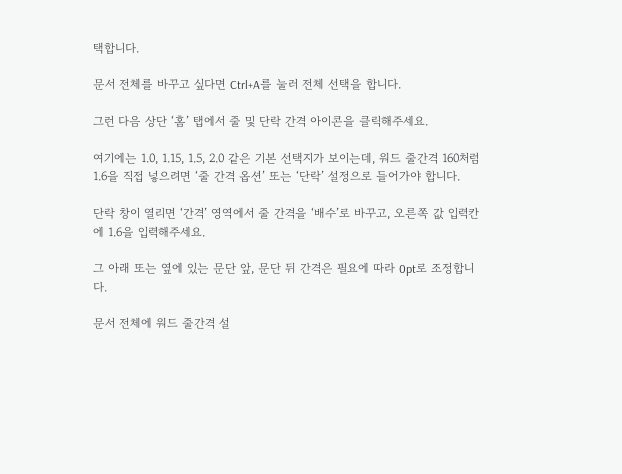택합니다.

문서 전체를 바꾸고 싶다면 Ctrl+A를 눌러 전체 선택을 합니다.

그런 다음 상단 ‘홈’ 탭에서 줄 및 단락 간격 아이콘을 클릭해주세요.

여기에는 1.0, 1.15, 1.5, 2.0 같은 기본 선택지가 보이는데, 워드 줄간격 160처럼 1.6을 직접 넣으려면 ‘줄 간격 옵션’ 또는 ‘단락’ 설정으로 들어가야 합니다.

단락 창이 열리면 ‘간격’ 영역에서 줄 간격을 ‘배수’로 바꾸고, 오른쪽 값 입력칸에 1.6을 입력해주세요.

그 아래 또는 옆에 있는 문단 앞, 문단 뒤 간격은 필요에 따라 0pt로 조정합니다.

문서 전체에 워드 줄간격 설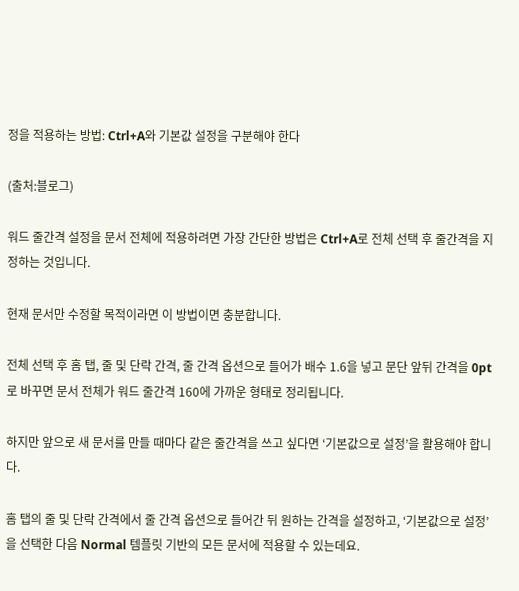정을 적용하는 방법: Ctrl+A와 기본값 설정을 구분해야 한다

(출처:블로그)

워드 줄간격 설정을 문서 전체에 적용하려면 가장 간단한 방법은 Ctrl+A로 전체 선택 후 줄간격을 지정하는 것입니다.

현재 문서만 수정할 목적이라면 이 방법이면 충분합니다.

전체 선택 후 홈 탭, 줄 및 단락 간격, 줄 간격 옵션으로 들어가 배수 1.6을 넣고 문단 앞뒤 간격을 0pt로 바꾸면 문서 전체가 워드 줄간격 160에 가까운 형태로 정리됩니다.

하지만 앞으로 새 문서를 만들 때마다 같은 줄간격을 쓰고 싶다면 ‘기본값으로 설정’을 활용해야 합니다.

홈 탭의 줄 및 단락 간격에서 줄 간격 옵션으로 들어간 뒤 원하는 간격을 설정하고, ‘기본값으로 설정’을 선택한 다음 Normal 템플릿 기반의 모든 문서에 적용할 수 있는데요.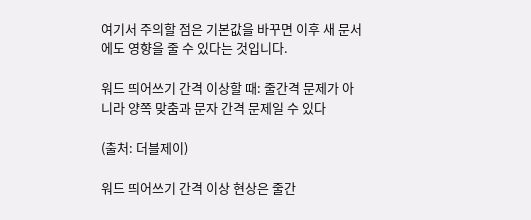여기서 주의할 점은 기본값을 바꾸면 이후 새 문서에도 영향을 줄 수 있다는 것입니다.

워드 띄어쓰기 간격 이상할 때: 줄간격 문제가 아니라 양쪽 맞춤과 문자 간격 문제일 수 있다

(출처: 더블제이)

워드 띄어쓰기 간격 이상 현상은 줄간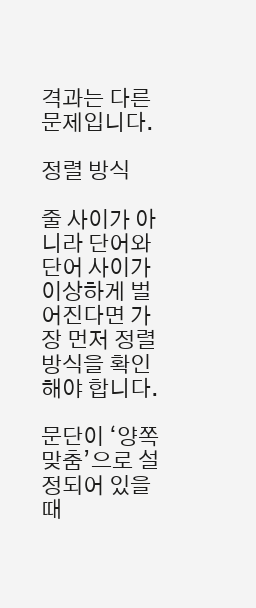격과는 다른 문제입니다.

정렬 방식

줄 사이가 아니라 단어와 단어 사이가 이상하게 벌어진다면 가장 먼저 정렬 방식을 확인해야 합니다.

문단이 ‘양쪽 맞춤’으로 설정되어 있을 때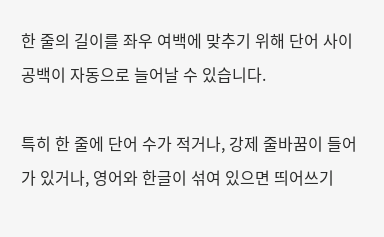한 줄의 길이를 좌우 여백에 맞추기 위해 단어 사이 공백이 자동으로 늘어날 수 있습니다.

특히 한 줄에 단어 수가 적거나, 강제 줄바꿈이 들어가 있거나, 영어와 한글이 섞여 있으면 띄어쓰기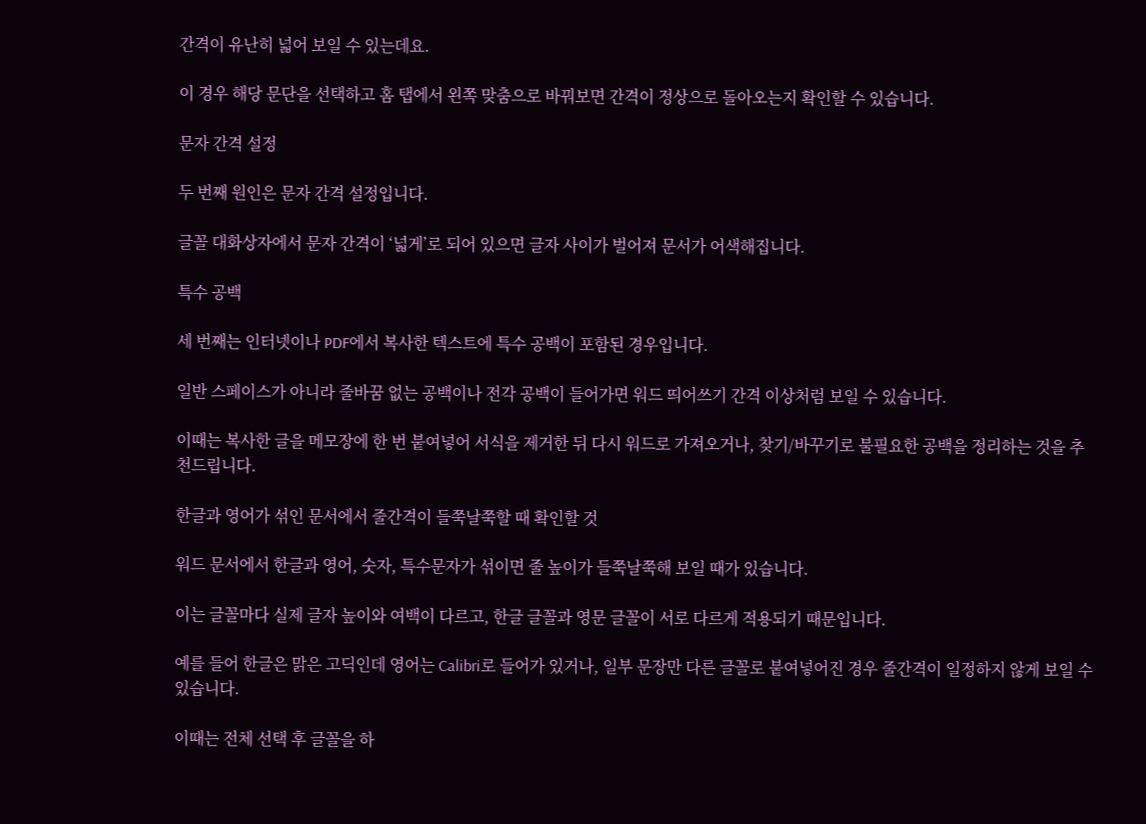간격이 유난히 넓어 보일 수 있는데요.

이 경우 해당 문단을 선택하고 홈 탭에서 왼쪽 맞춤으로 바꿔보면 간격이 정상으로 돌아오는지 확인할 수 있습니다.

문자 간격 설정

두 번째 원인은 문자 간격 설정입니다.

글꼴 대화상자에서 문자 간격이 ‘넓게’로 되어 있으면 글자 사이가 벌어져 문서가 어색해집니다.

특수 공백

세 번째는 인터넷이나 PDF에서 복사한 텍스트에 특수 공백이 포함된 경우입니다.

일반 스페이스가 아니라 줄바꿈 없는 공백이나 전각 공백이 들어가면 워드 띄어쓰기 간격 이상처럼 보일 수 있습니다.

이때는 복사한 글을 메모장에 한 번 붙여넣어 서식을 제거한 뒤 다시 워드로 가져오거나, 찾기/바꾸기로 불필요한 공백을 정리하는 것을 추천드립니다.

한글과 영어가 섞인 문서에서 줄간격이 들쭉날쭉할 때 확인할 것

워드 문서에서 한글과 영어, 숫자, 특수문자가 섞이면 줄 높이가 들쭉날쭉해 보일 때가 있습니다.

이는 글꼴마다 실제 글자 높이와 여백이 다르고, 한글 글꼴과 영문 글꼴이 서로 다르게 적용되기 때문입니다.

예를 들어 한글은 맑은 고딕인데 영어는 Calibri로 들어가 있거나, 일부 문장만 다른 글꼴로 붙여넣어진 경우 줄간격이 일정하지 않게 보일 수 있습니다.

이때는 전체 선택 후 글꼴을 하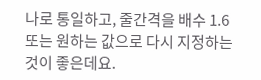나로 통일하고, 줄간격을 배수 1.6 또는 원하는 값으로 다시 지정하는 것이 좋은데요.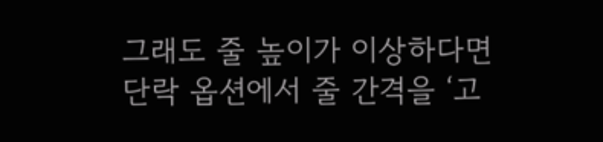그래도 줄 높이가 이상하다면 단락 옵션에서 줄 간격을 ‘고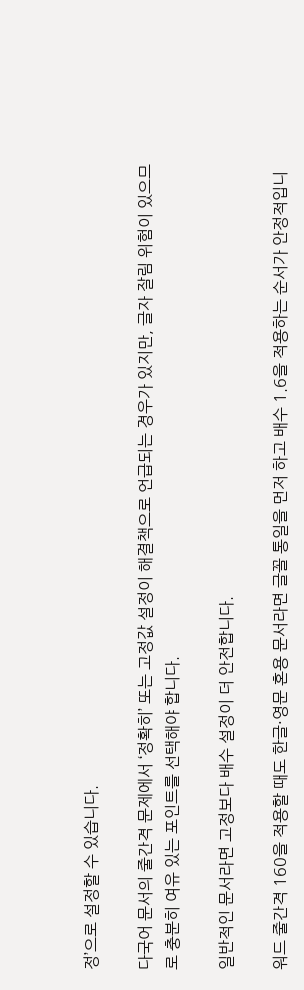정’으로 설정할 수 있습니다.

다국어 문서의 줄간격 문제에서 ‘정확히’ 또는 고정값 설정이 해결책으로 언급되는 경우가 있지만, 글자 잘림 위험이 있으므로 충분히 여유 있는 포인트를 선택해야 합니다.

일반적인 문서라면 고정보다 배수 설정이 더 안전합니다.

워드 줄간격 160을 적용할 때도 한글·영문 혼용 문서라면 글꼴 통일을 먼저 하고 배수 1.6을 적용하는 순서가 안정적입니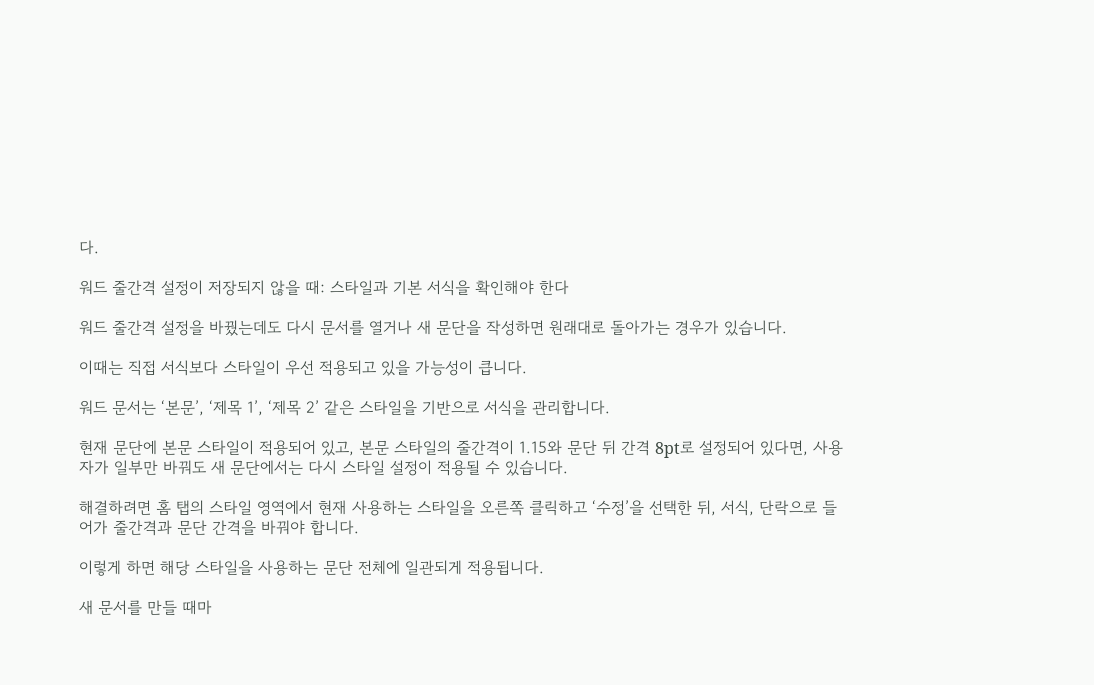다.

워드 줄간격 설정이 저장되지 않을 때: 스타일과 기본 서식을 확인해야 한다

워드 줄간격 설정을 바꿨는데도 다시 문서를 열거나 새 문단을 작성하면 원래대로 돌아가는 경우가 있습니다.

이때는 직접 서식보다 스타일이 우선 적용되고 있을 가능성이 큽니다.

워드 문서는 ‘본문’, ‘제목 1’, ‘제목 2’ 같은 스타일을 기반으로 서식을 관리합니다.

현재 문단에 본문 스타일이 적용되어 있고, 본문 스타일의 줄간격이 1.15와 문단 뒤 간격 8pt로 설정되어 있다면, 사용자가 일부만 바꿔도 새 문단에서는 다시 스타일 설정이 적용될 수 있습니다.

해결하려면 홈 탭의 스타일 영역에서 현재 사용하는 스타일을 오른쪽 클릭하고 ‘수정’을 선택한 뒤, 서식, 단락으로 들어가 줄간격과 문단 간격을 바꿔야 합니다.

이렇게 하면 해당 스타일을 사용하는 문단 전체에 일관되게 적용됩니다.

새 문서를 만들 때마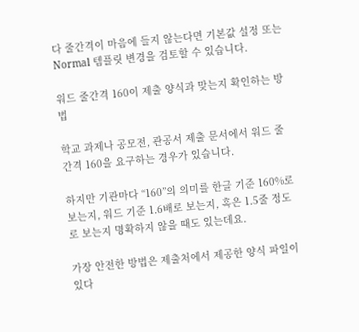다 줄간격이 마음에 들지 않는다면 기본값 설정 또는 Normal 템플릿 변경을 검토할 수 있습니다.

워드 줄간격 160이 제출 양식과 맞는지 확인하는 방법

학교 과제나 공모전, 관공서 제출 문서에서 워드 줄간격 160을 요구하는 경우가 있습니다.

하지만 기관마다 “160”의 의미를 한글 기준 160%로 보는지, 워드 기준 1.6배로 보는지, 혹은 1.5줄 정도로 보는지 명확하지 않을 때도 있는데요.

가장 안전한 방법은 제출처에서 제공한 양식 파일이 있다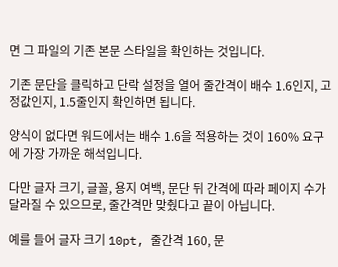면 그 파일의 기존 본문 스타일을 확인하는 것입니다.

기존 문단을 클릭하고 단락 설정을 열어 줄간격이 배수 1.6인지, 고정값인지, 1.5줄인지 확인하면 됩니다.

양식이 없다면 워드에서는 배수 1.6을 적용하는 것이 160% 요구에 가장 가까운 해석입니다.

다만 글자 크기, 글꼴, 용지 여백, 문단 뒤 간격에 따라 페이지 수가 달라질 수 있으므로, 줄간격만 맞췄다고 끝이 아닙니다.

예를 들어 글자 크기 10pt, 줄간격 160, 문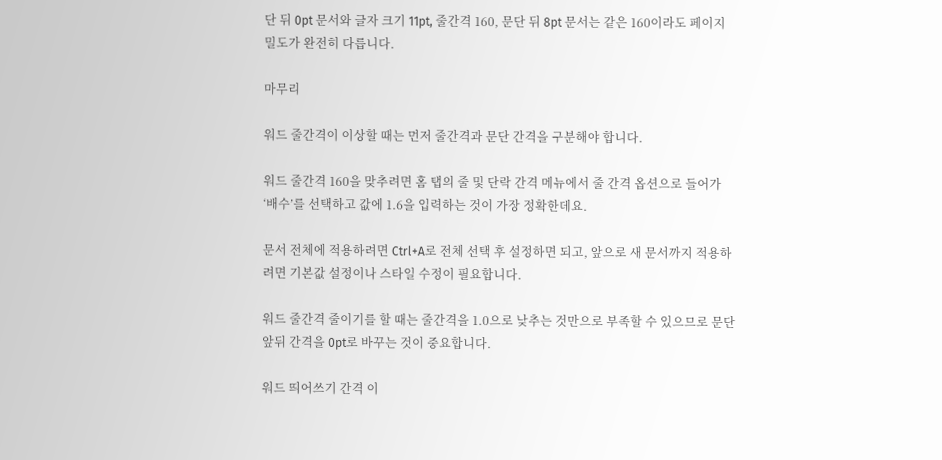단 뒤 0pt 문서와 글자 크기 11pt, 줄간격 160, 문단 뒤 8pt 문서는 같은 160이라도 페이지 밀도가 완전히 다릅니다.

마무리

워드 줄간격이 이상할 때는 먼저 줄간격과 문단 간격을 구분해야 합니다.

워드 줄간격 160을 맞추려면 홈 탭의 줄 및 단락 간격 메뉴에서 줄 간격 옵션으로 들어가 ‘배수’를 선택하고 값에 1.6을 입력하는 것이 가장 정확한데요.

문서 전체에 적용하려면 Ctrl+A로 전체 선택 후 설정하면 되고, 앞으로 새 문서까지 적용하려면 기본값 설정이나 스타일 수정이 필요합니다.

워드 줄간격 줄이기를 할 때는 줄간격을 1.0으로 낮추는 것만으로 부족할 수 있으므로 문단 앞뒤 간격을 0pt로 바꾸는 것이 중요합니다.

워드 띄어쓰기 간격 이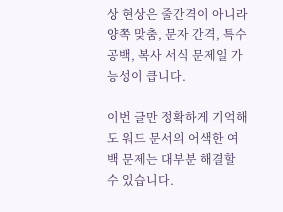상 현상은 줄간격이 아니라 양쪽 맞춤, 문자 간격, 특수 공백, 복사 서식 문제일 가능성이 큽니다.

이번 글만 정확하게 기억해도 워드 문서의 어색한 여백 문제는 대부분 해결할 수 있습니다.